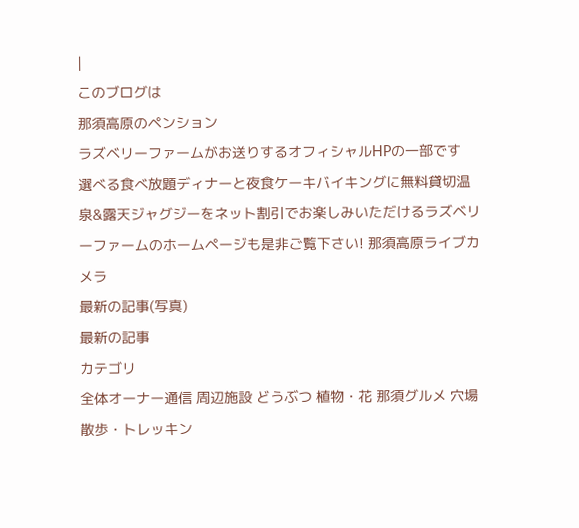|
このブログは
那須高原のペンション
ラズベリーファームがお送りするオフィシャルHPの一部です
選べる食べ放題ディナーと夜食ケーキバイキングに無料貸切温泉&露天ジャグジーをネット割引でお楽しみいただけるラズベリーファームのホームページも是非ご覧下さい! 那須高原ライブカメラ
最新の記事(写真)
最新の記事
カテゴリ
全体オーナー通信 周辺施設 どうぶつ 植物・花 那須グルメ 穴場 散歩・トレッキン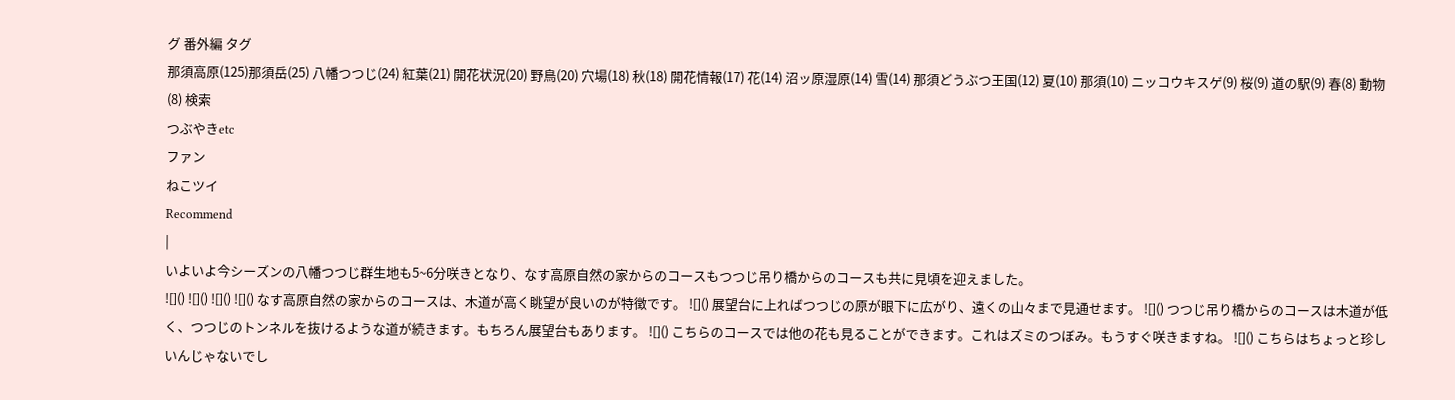グ 番外編 タグ
那須高原(125)那須岳(25) 八幡つつじ(24) 紅葉(21) 開花状況(20) 野鳥(20) 穴場(18) 秋(18) 開花情報(17) 花(14) 沼ッ原湿原(14) 雪(14) 那須どうぶつ王国(12) 夏(10) 那須(10) ニッコウキスゲ(9) 桜(9) 道の駅(9) 春(8) 動物(8) 検索
つぶやきetc
ファン
ねこツイ
Recommend
|
いよいよ今シーズンの八幡つつじ群生地も5~6分咲きとなり、なす高原自然の家からのコースもつつじ吊り橋からのコースも共に見頃を迎えました。
![]() ![]() ![]() ![]() なす高原自然の家からのコースは、木道が高く眺望が良いのが特徴です。 ![]() 展望台に上ればつつじの原が眼下に広がり、遠くの山々まで見通せます。 ![]() つつじ吊り橋からのコースは木道が低く、つつじのトンネルを抜けるような道が続きます。もちろん展望台もあります。 ![]() こちらのコースでは他の花も見ることができます。これはズミのつぼみ。もうすぐ咲きますね。 ![]() こちらはちょっと珍しいんじゃないでし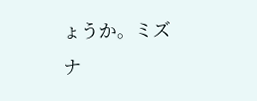ょうか。ミズナ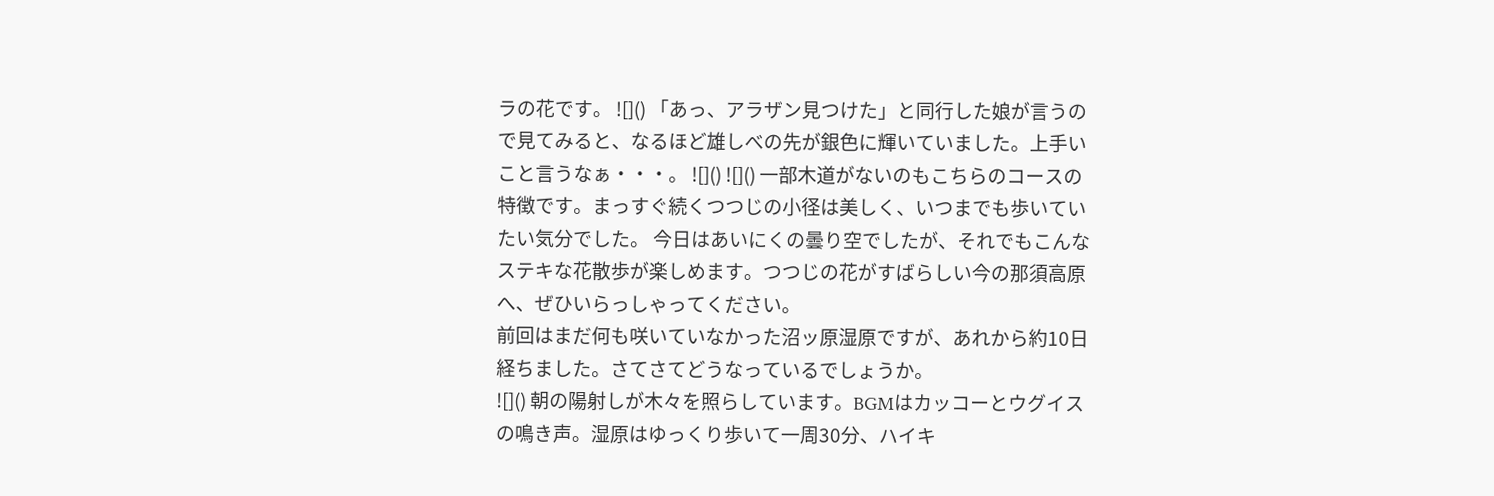ラの花です。 ![]() 「あっ、アラザン見つけた」と同行した娘が言うので見てみると、なるほど雄しべの先が銀色に輝いていました。上手いこと言うなぁ・・・。 ![]() ![]() 一部木道がないのもこちらのコースの特徴です。まっすぐ続くつつじの小径は美しく、いつまでも歩いていたい気分でした。 今日はあいにくの曇り空でしたが、それでもこんなステキな花散歩が楽しめます。つつじの花がすばらしい今の那須高原へ、ぜひいらっしゃってください。
前回はまだ何も咲いていなかった沼ッ原湿原ですが、あれから約10日経ちました。さてさてどうなっているでしょうか。
![]() 朝の陽射しが木々を照らしています。BGMはカッコーとウグイスの鳴き声。湿原はゆっくり歩いて一周30分、ハイキ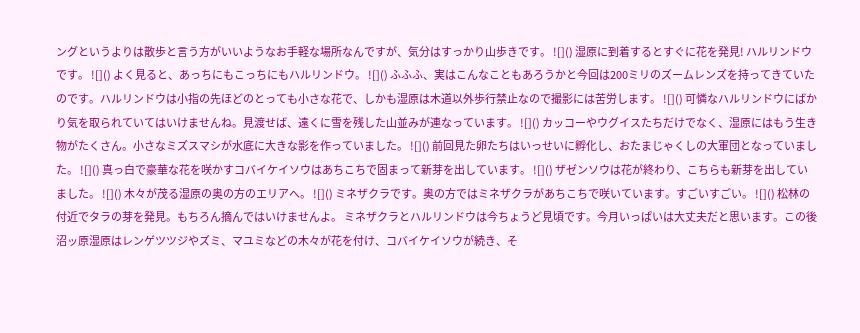ングというよりは散歩と言う方がいいようなお手軽な場所なんですが、気分はすっかり山歩きです。 ![]() 湿原に到着するとすぐに花を発見! ハルリンドウです。 ![]() よく見ると、あっちにもこっちにもハルリンドウ。 ![]() ふふふ、実はこんなこともあろうかと今回は200ミリのズームレンズを持ってきていたのです。ハルリンドウは小指の先ほどのとっても小さな花で、しかも湿原は木道以外歩行禁止なので撮影には苦労します。 ![]() 可憐なハルリンドウにばかり気を取られていてはいけませんね。見渡せば、遠くに雪を残した山並みが連なっています。 ![]() カッコーやウグイスたちだけでなく、湿原にはもう生き物がたくさん。小さなミズスマシが水底に大きな影を作っていました。 ![]() 前回見た卵たちはいっせいに孵化し、おたまじゃくしの大軍団となっていました。 ![]() 真っ白で豪華な花を咲かすコバイケイソウはあちこちで固まって新芽を出しています。 ![]() ザゼンソウは花が終わり、こちらも新芽を出していました。 ![]() 木々が茂る湿原の奥の方のエリアへ。 ![]() ミネザクラです。奥の方ではミネザクラがあちこちで咲いています。すごいすごい。 ![]() 松林の付近でタラの芽を発見。もちろん摘んではいけませんよ。 ミネザクラとハルリンドウは今ちょうど見頃です。今月いっぱいは大丈夫だと思います。この後沼ッ原湿原はレンゲツツジやズミ、マユミなどの木々が花を付け、コバイケイソウが続き、そ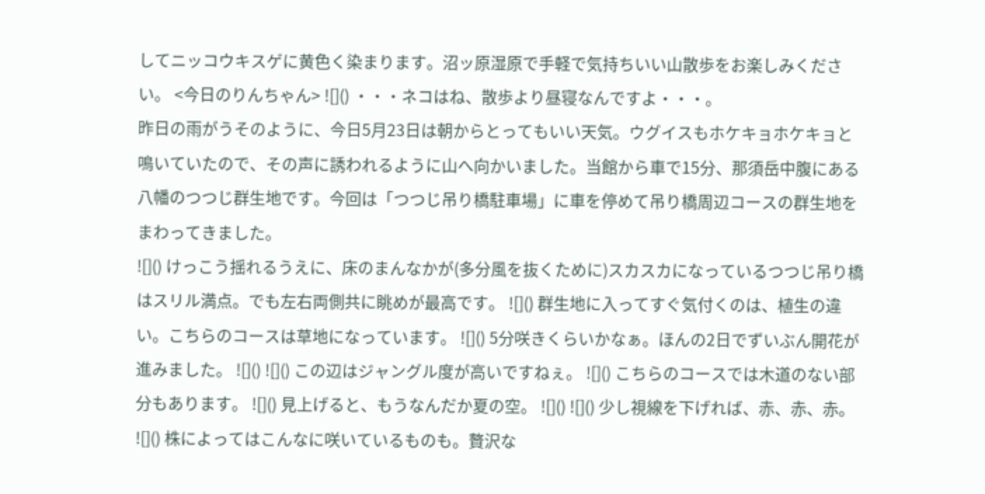してニッコウキスゲに黄色く染まります。沼ッ原湿原で手軽で気持ちいい山散歩をお楽しみください。 <今日のりんちゃん> ![]() ・・・ネコはね、散歩より昼寝なんですよ・・・。
昨日の雨がうそのように、今日5月23日は朝からとってもいい天気。ウグイスもホケキョホケキョと鳴いていたので、その声に誘われるように山へ向かいました。当館から車で15分、那須岳中腹にある八幡のつつじ群生地です。今回は「つつじ吊り橋駐車場」に車を停めて吊り橋周辺コースの群生地をまわってきました。
![]() けっこう揺れるうえに、床のまんなかが(多分風を抜くために)スカスカになっているつつじ吊り橋はスリル満点。でも左右両側共に眺めが最高です。 ![]() 群生地に入ってすぐ気付くのは、植生の違い。こちらのコースは草地になっています。 ![]() 5分咲きくらいかなぁ。ほんの2日でずいぶん開花が進みました。 ![]() ![]() この辺はジャングル度が高いですねぇ。 ![]() こちらのコースでは木道のない部分もあります。 ![]() 見上げると、もうなんだか夏の空。 ![]() ![]() 少し視線を下げれば、赤、赤、赤。 ![]() 株によってはこんなに咲いているものも。贅沢な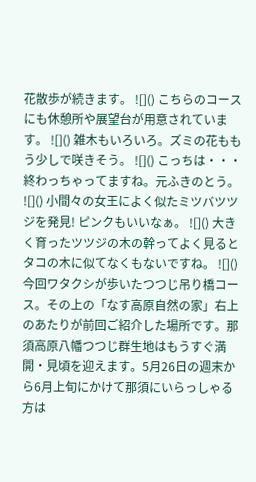花散歩が続きます。 ![]() こちらのコースにも休憩所や展望台が用意されています。 ![]() 雑木もいろいろ。ズミの花ももう少しで咲きそう。 ![]() こっちは・・・終わっちゃってますね。元ふきのとう。 ![]() 小間々の女王によく似たミツバツツジを発見! ピンクもいいなぁ。 ![]() 大きく育ったツツジの木の幹ってよく見るとタコの木に似てなくもないですね。 ![]() 今回ワタクシが歩いたつつじ吊り橋コース。その上の「なす高原自然の家」右上のあたりが前回ご紹介した場所です。那須高原八幡つつじ群生地はもうすぐ満開・見頃を迎えます。5月26日の週末から6月上旬にかけて那須にいらっしゃる方は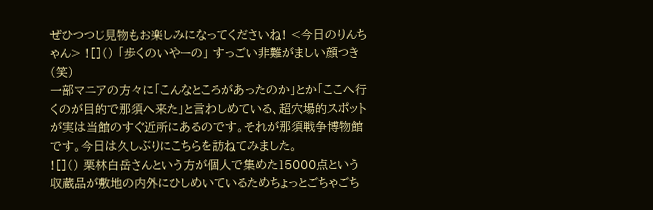ぜひつつじ見物もお楽しみになってくださいね! <今日のりんちゃん> ![]() 「歩くのいやーの」 すっごい非難がましい顔つき(笑)
一部マニアの方々に「こんなところがあったのか」とか「ここへ行くのが目的で那須へ来た」と言わしめている、超穴場的スポットが実は当館のすぐ近所にあるのです。それが那須戦争博物館です。今日は久しぶりにこちらを訪ねてみました。
![]() 栗林白岳さんという方が個人で集めた15000点という収蔵品が敷地の内外にひしめいているためちょっとごちゃごち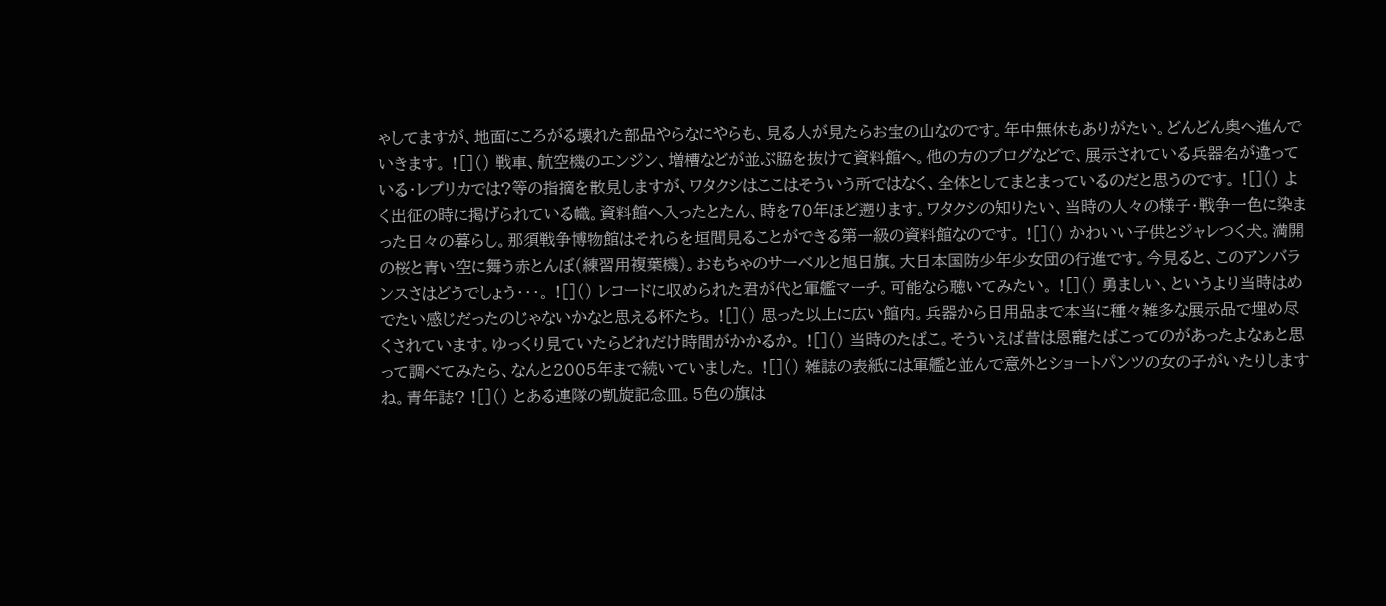ゃしてますが、地面にころがる壊れた部品やらなにやらも、見る人が見たらお宝の山なのです。年中無休もありがたい。どんどん奥へ進んでいきます。 ![]() 戦車、航空機のエンジン、増槽などが並ぶ脇を抜けて資料館へ。他の方のブログなどで、展示されている兵器名が違っている・レプリカでは?等の指摘を散見しますが、ワタクシはここはそういう所ではなく、全体としてまとまっているのだと思うのです。 ![]() よく出征の時に掲げられている幟。資料館へ入ったとたん、時を70年ほど遡ります。ワタクシの知りたい、当時の人々の様子・戦争一色に染まった日々の暮らし。那須戦争博物館はそれらを垣間見ることができる第一級の資料館なのです。 ![]() かわいい子供とジャレつく犬。満開の桜と青い空に舞う赤とんぼ(練習用複葉機)。おもちゃのサーベルと旭日旗。大日本国防少年少女団の行進です。今見ると、このアンバランスさはどうでしょう・・・。 ![]() レコードに収められた君が代と軍艦マーチ。可能なら聴いてみたい。 ![]() 勇ましい、というより当時はめでたい感じだったのじゃないかなと思える杯たち。 ![]() 思った以上に広い館内。兵器から日用品まで本当に種々雑多な展示品で埋め尽くされています。ゆっくり見ていたらどれだけ時間がかかるか。 ![]() 当時のたばこ。そういえば昔は恩寵たばこってのがあったよなぁと思って調べてみたら、なんと2005年まで続いていました。 ![]() 雑誌の表紙には軍艦と並んで意外とショートパンツの女の子がいたりしますね。青年誌? ![]() とある連隊の凱旋記念皿。5色の旗は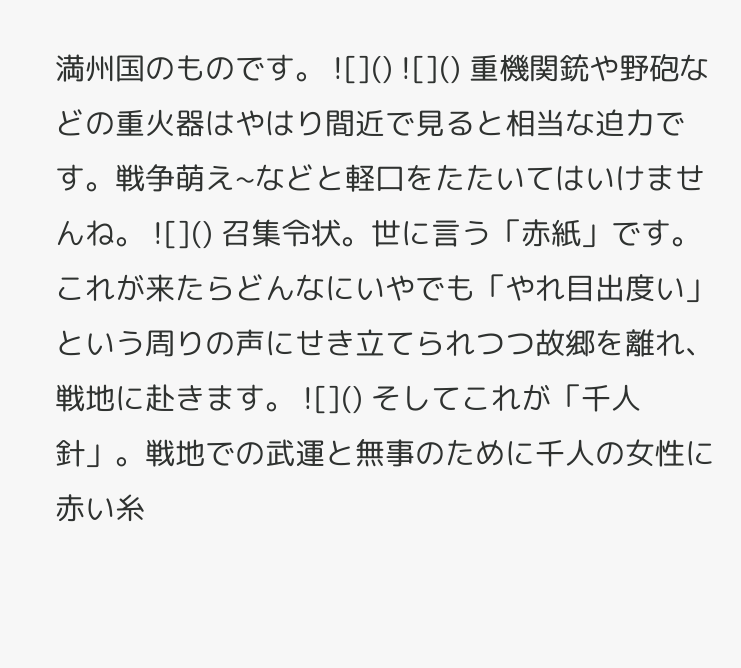満州国のものです。 ![]() ![]() 重機関銃や野砲などの重火器はやはり間近で見ると相当な迫力です。戦争萌え~などと軽口をたたいてはいけませんね。 ![]() 召集令状。世に言う「赤紙」です。これが来たらどんなにいやでも「やれ目出度い」という周りの声にせき立てられつつ故郷を離れ、戦地に赴きます。 ![]() そしてこれが「千人針」。戦地での武運と無事のために千人の女性に赤い糸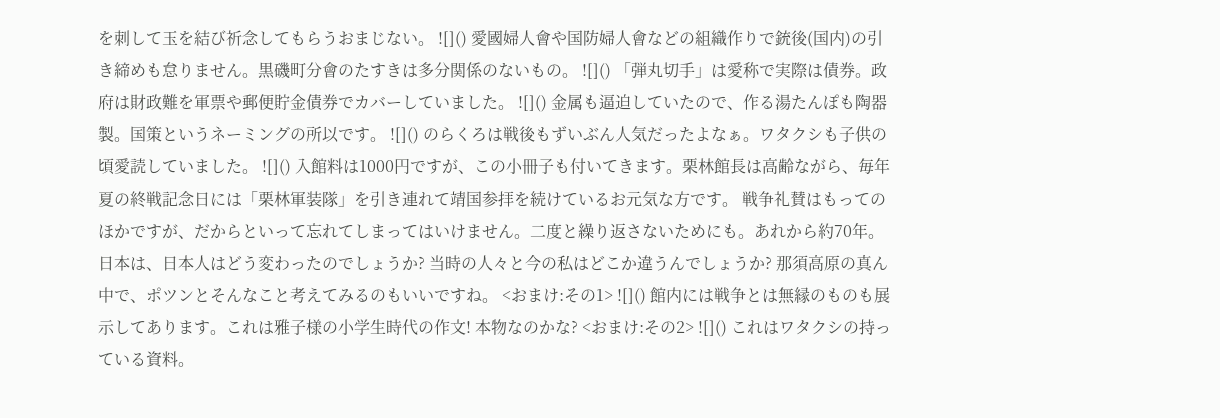を刺して玉を結び祈念してもらうおまじない。 ![]() 愛國婦人會や国防婦人會などの組織作りで銃後(国内)の引き締めも怠りません。黒磯町分會のたすきは多分関係のないもの。 ![]() 「弾丸切手」は愛称で実際は債券。政府は財政難を軍票や郵便貯金債券でカバーしていました。 ![]() 金属も逼迫していたので、作る湯たんぽも陶器製。国策というネーミングの所以です。 ![]() のらくろは戦後もずいぶん人気だったよなぁ。ワタクシも子供の頃愛読していました。 ![]() 入館料は1000円ですが、この小冊子も付いてきます。栗林館長は高齢ながら、毎年夏の終戦記念日には「栗林軍装隊」を引き連れて靖国参拝を続けているお元気な方です。 戦争礼賛はもってのほかですが、だからといって忘れてしまってはいけません。二度と繰り返さないためにも。あれから約70年。日本は、日本人はどう変わったのでしょうか? 当時の人々と今の私はどこか違うんでしょうか? 那須高原の真ん中で、ポツンとそんなこと考えてみるのもいいですね。 <おまけ:その1> ![]() 館内には戦争とは無縁のものも展示してあります。これは雅子様の小学生時代の作文! 本物なのかな? <おまけ:その2> ![]() これはワタクシの持っている資料。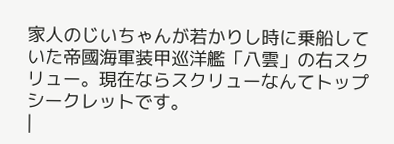家人のじいちゃんが若かりし時に乗船していた帝國海軍装甲巡洋艦「八雲」の右スクリュー。現在ならスクリューなんてトップシークレットです。
|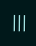|||